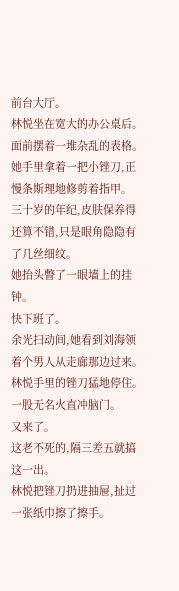前台大厅。
林悦坐在宽大的办公桌后。
面前摆着一堆杂乱的表格。
她手里拿着一把小锉刀,正慢条斯理地修剪着指甲。
三十岁的年纪,皮肤保养得还算不错,只是眼角隐隐有了几丝细纹。
她抬头瞥了一眼墙上的挂钟。
快下班了。
余光扫动间,她看到刘海领着个男人从走廊那边过来。
林悦手里的锉刀猛地停住。
一股无名火直冲脑门。
又来了。
这老不死的,隔三差五就搞这一出。
林悦把锉刀扔进抽屉,扯过一张纸巾擦了擦手。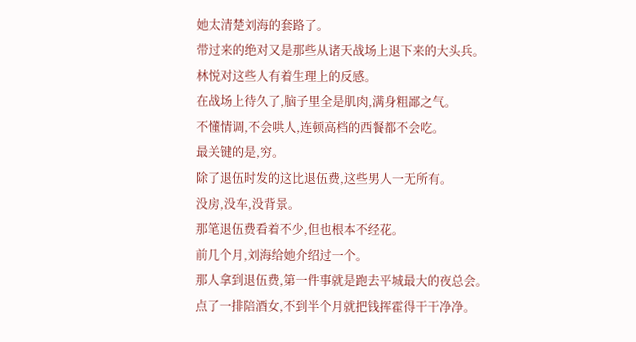她太清楚刘海的套路了。
带过来的绝对又是那些从诸天战场上退下来的大头兵。
林悦对这些人有着生理上的反感。
在战场上待久了,脑子里全是肌肉,满身粗鄙之气。
不懂情调,不会哄人,连顿高档的西餐都不会吃。
最关键的是,穷。
除了退伍时发的这比退伍费,这些男人一无所有。
没房,没车,没背景。
那笔退伍费看着不少,但也根本不经花。
前几个月,刘海给她介绍过一个。
那人拿到退伍费,第一件事就是跑去平城最大的夜总会。
点了一排陪酒女,不到半个月就把钱挥霍得干干净净。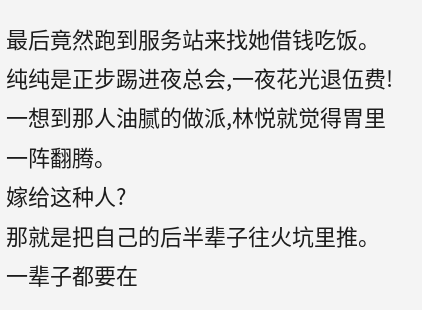最后竟然跑到服务站来找她借钱吃饭。
纯纯是正步踢进夜总会,一夜花光退伍费!
一想到那人油腻的做派,林悦就觉得胃里一阵翻腾。
嫁给这种人?
那就是把自己的后半辈子往火坑里推。
一辈子都要在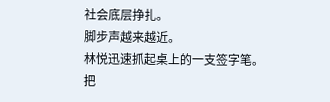社会底层挣扎。
脚步声越来越近。
林悦迅速抓起桌上的一支签字笔。
把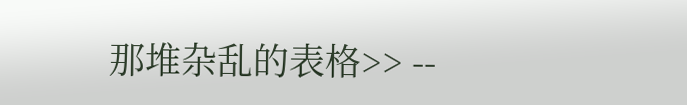那堆杂乱的表格>> --